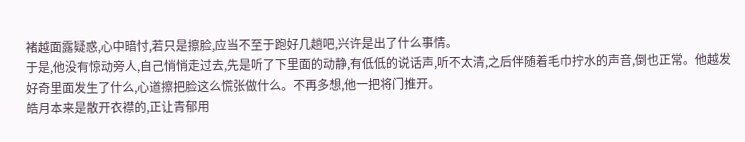褚越面露疑惑,心中暗忖,若只是擦脸,应当不至于跑好几趟吧,兴许是出了什么事情。
于是,他没有惊动旁人,自己悄悄走过去,先是听了下里面的动静,有低低的说话声,听不太清,之后伴随着毛巾拧水的声音,倒也正常。他越发好奇里面发生了什么,心道擦把脸这么慌张做什么。不再多想,他一把将门推开。
皓月本来是散开衣襟的,正让青郁用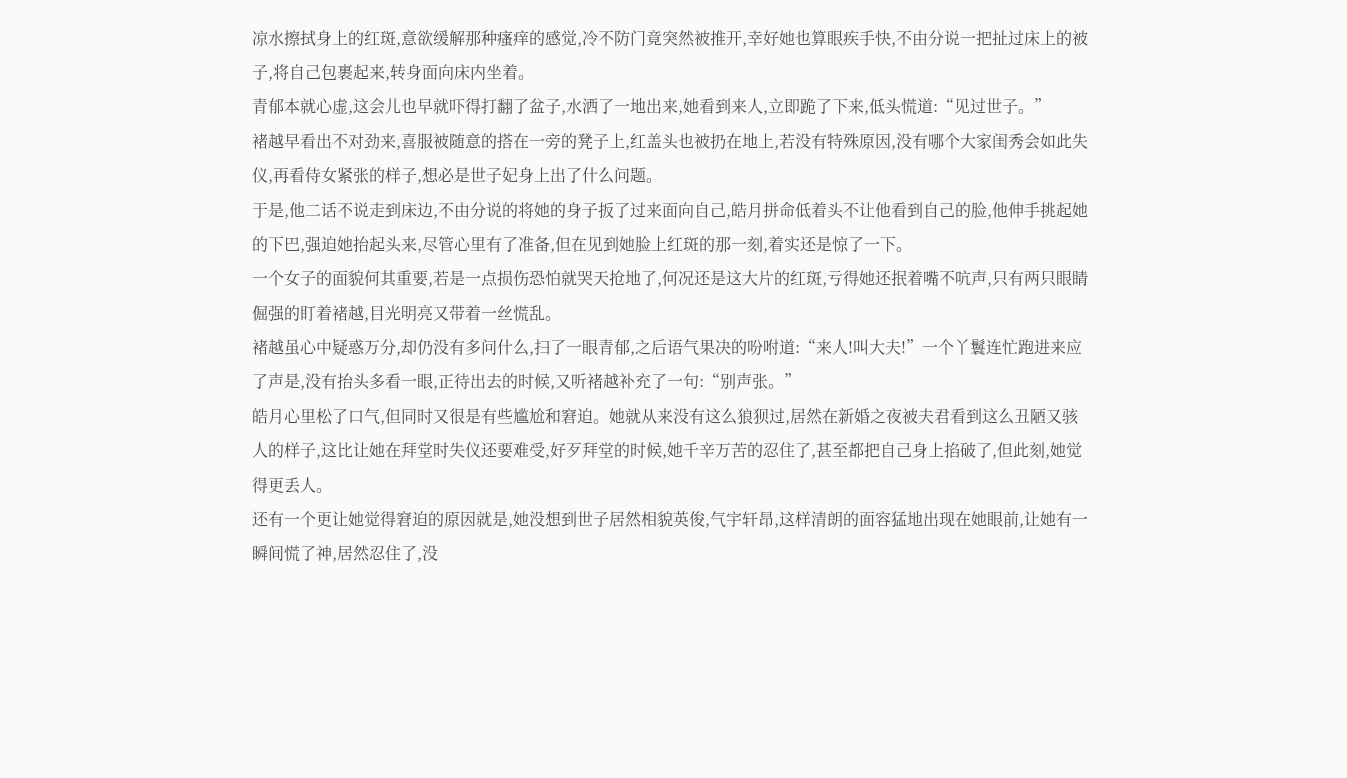凉水擦拭身上的红斑,意欲缓解那种瘙痒的感觉,冷不防门竟突然被推开,幸好她也算眼疾手快,不由分说一把扯过床上的被子,将自己包裹起来,转身面向床内坐着。
青郁本就心虚,这会儿也早就吓得打翻了盆子,水洒了一地出来,她看到来人,立即跪了下来,低头慌道:“见过世子。”
褚越早看出不对劲来,喜服被随意的搭在一旁的凳子上,红盖头也被扔在地上,若没有特殊原因,没有哪个大家闺秀会如此失仪,再看侍女紧张的样子,想必是世子妃身上出了什么问题。
于是,他二话不说走到床边,不由分说的将她的身子扳了过来面向自己,皓月拼命低着头不让他看到自己的脸,他伸手挑起她的下巴,强迫她抬起头来,尽管心里有了准备,但在见到她脸上红斑的那一刻,着实还是惊了一下。
一个女子的面貌何其重要,若是一点损伤恐怕就哭天抢地了,何况还是这大片的红斑,亏得她还抿着嘴不吭声,只有两只眼睛倔强的盯着褚越,目光明亮又带着一丝慌乱。
褚越虽心中疑惑万分,却仍没有多问什么,扫了一眼青郁,之后语气果决的吩咐道:“来人!叫大夫!”一个丫鬟连忙跑进来应了声是,没有抬头多看一眼,正待出去的时候,又听褚越补充了一句:“别声张。”
皓月心里松了口气,但同时又很是有些尴尬和窘迫。她就从来没有这么狼狈过,居然在新婚之夜被夫君看到这么丑陋又骇人的样子,这比让她在拜堂时失仪还要难受,好歹拜堂的时候,她千辛万苦的忍住了,甚至都把自己身上掐破了,但此刻,她觉得更丢人。
还有一个更让她觉得窘迫的原因就是,她没想到世子居然相貌英俊,气宇轩昂,这样清朗的面容猛地出现在她眼前,让她有一瞬间慌了神,居然忍住了,没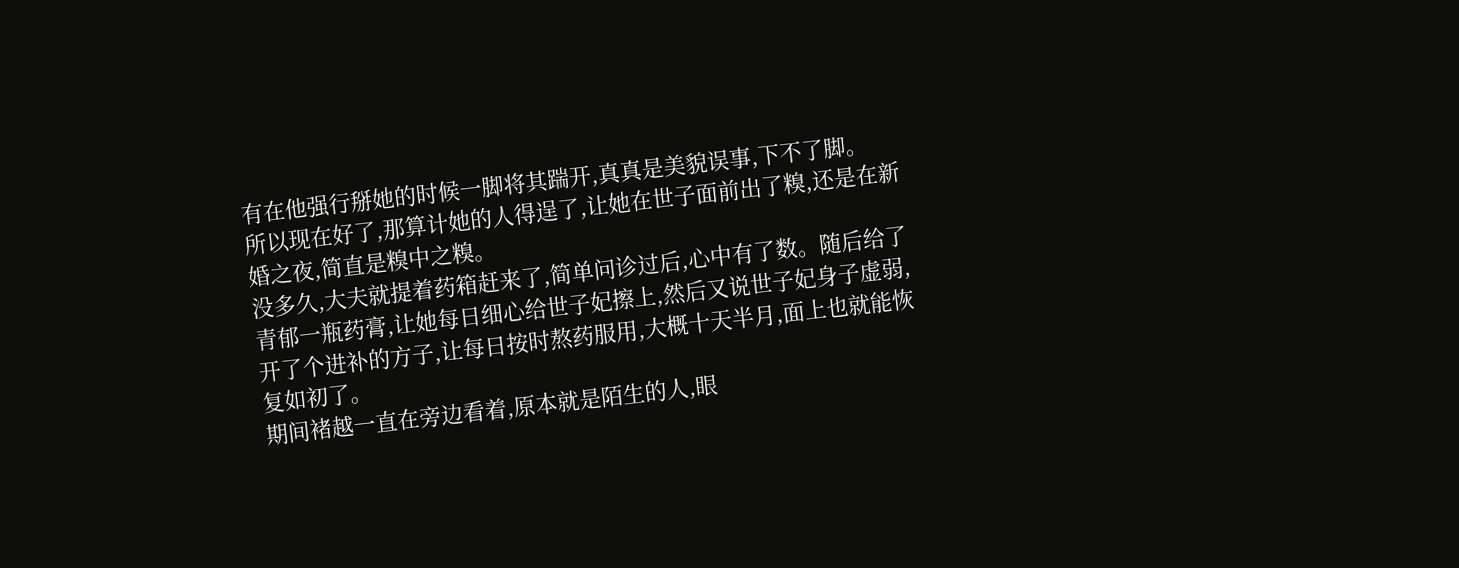有在他强行掰她的时候一脚将其踹开,真真是美貌误事,下不了脚。
所以现在好了,那算计她的人得逞了,让她在世子面前出了糗,还是在新婚之夜,简直是糗中之糗。
没多久,大夫就提着药箱赶来了,简单问诊过后,心中有了数。随后给了青郁一瓶药膏,让她每日细心给世子妃擦上,然后又说世子妃身子虚弱,开了个进补的方子,让每日按时熬药服用,大概十天半月,面上也就能恢复如初了。
期间褚越一直在旁边看着,原本就是陌生的人,眼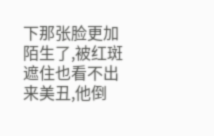下那张脸更加陌生了,被红斑遮住也看不出来美丑,他倒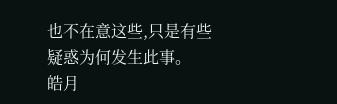也不在意这些,只是有些疑惑为何发生此事。
皓月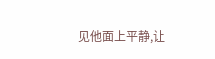见他面上平静,让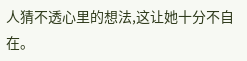人猜不透心里的想法,这让她十分不自在。